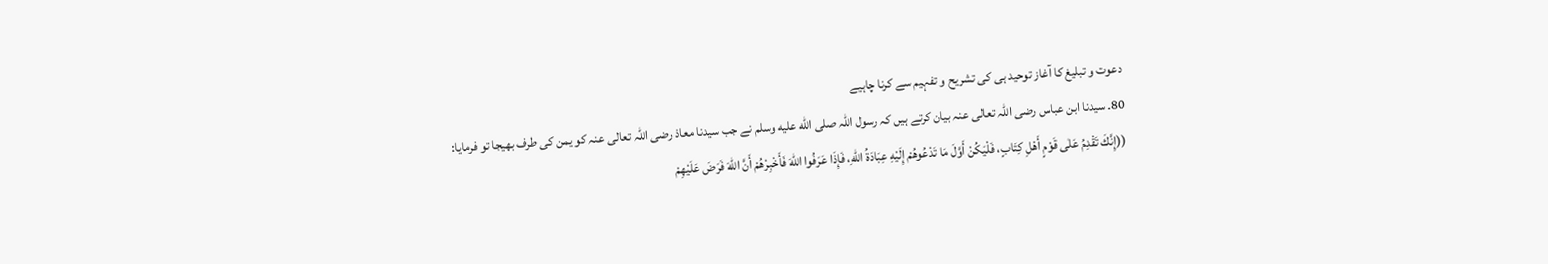دعوت و تبلیغ کا آغاز توحید ہی کی تشریح و تفہیم سے کرنا چاہیے
80۔ سیدنا ابن عباس رضی اللہ تعالی عنہ بیان کرتے ہیں کہ رسول اللہ صلى الله عليه وسلم نے جب سیدنا معاذ رضی اللہ تعالی عنہ کو یمن کی طرف بھیجا تو فرمایا:
((إِنَّكَ تَقْدِمُ عَلٰى قَوْمٍ أَهْلِ كِتَابٍ، فَلْيَكُنْ أَوَّلَ مَا تَدْعُوهُمْ إِلَيْهِ عِبَادَةُ اللهِ، فَإِذَا عَرَفُوا اللهَ فَأَخْبِرْهُمْ أَنَّ اللهَ فَرَضَ عَلَيْهِمْ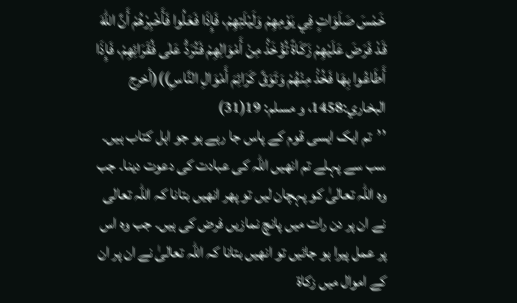خَمْسَ صَلَوَاتٍ فِي يَوْمِهِمْ وَلَيْلَتِهِمْ، فَإِذَا فَعَلُوا فَأَخْبِرْهُمْ أَنَّ اللهَ قَدْ فَرَضَ عَلَيْهِمْ زَكَاةً تُؤْخَذُ مِنْ أَمْوَالِهِمْ فَتُرَدُّ عَلٰى فُقَرَائِهِمْ، فَإِذَا أَطَاعُوا بِهَا فَخُذْ مِنْهُمْ وَتَوَقَّ كَرَائِمَ أَمْوَالِ النَّاسِ))(أخرج البخاري:1458، و مسلم: 19(31)
’’تم ایک ایسی قوم کے پاس جا رہے ہو جو اہل کتاب ہیں۔ سب سے پہلے تم انھیں اللہ کی عبادت کی دعوت دینا۔ جب وہ اللہ تعالیٰ کو پہچان لیں تو پھر انھیں بتانا کہ اللہ تعالی نے ان پر دن رات میں پانچ نمازیں فرض کی ہیں۔ جب وہ اس پر عمل پیرا ہو جائیں تو انھیں بتانا کہ اللہ تعالیٰ نے ان پر ان کے اموال میں زکاة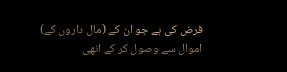فرض کی ہے جو ان کے (مال داروں کے) اموال سے وصول کر کے انھی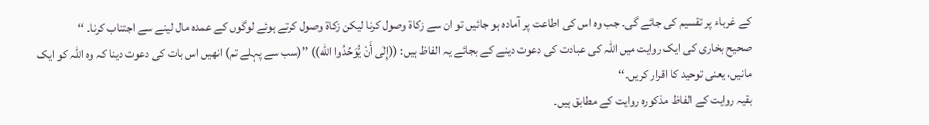کے غرباء پر تقسیم کی جائے گی۔ جب وہ اس کی اطاعت پر آمادہ ہو جائیں تو ان سے زکاۃ وصول کرنا لیکن زکاۃ وصول کرتے ہوئے لوگوں کے عمدہ مال لینے سے اجتناب کرنا۔ ‘‘
صحیح بخاری کی ایک روایت میں اللہ کی عبادت کی دعوت دینے کے بجائے یہ الفاظ ہیں: ((إِلٰى أَنْ يُّوَحِّدُوا الله)) ’’(سب سے پہلے تم) انھیں اس بات کی دعوت دینا کہ وہ اللہ کو ایک مانیں، یعنی توحید کا اقرار کریں۔‘‘
بقیہ روایت کے الفاظ مذکورہ روایت کے مطابق ہیں۔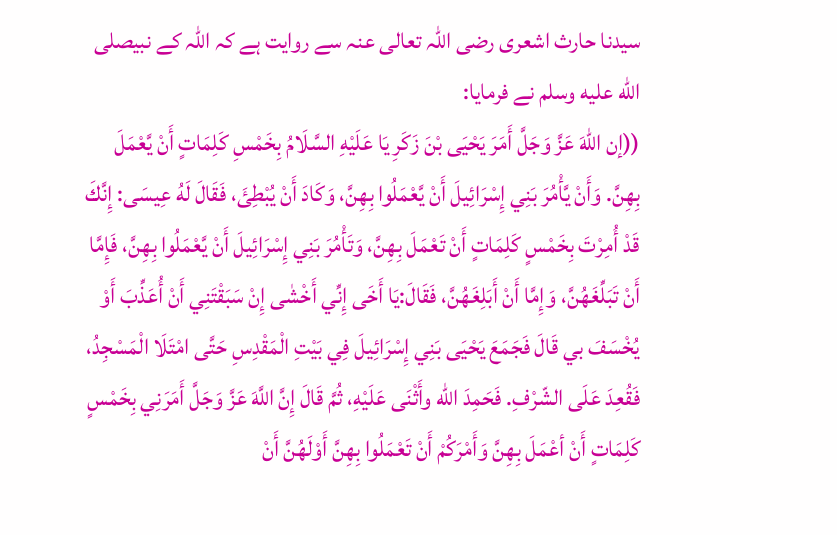سیدنا حارث اشعری رضی اللہ تعالی عنہ سے روایت ہے کہ اللہ کے نبیصلى الله عليه وسلم نے فرمایا:
((إن اللهَ عَزَّ وَجَلَّ أَمَرَ يَحْيَى بْنَ زَكَرِ يَا عَلَيْهِ السَّلَامُ بِخَمْسِ كَلِمَاتٍ أَنْ يَّعْمَلَ بِهِنَّ. وَأَنْ يَّأْمُرَ بَنِي إِسْرَائِيلَ أَنْ يَّعْمَلُوا بِهِنَّ، وَكَادَ أَنْ يُبْطِئَ، فَقَالَ لَهُ عِيسَى: إِنَّكَ قَدْ أُمِرْتَ بِخَمْسٍ كَلِمَاتٍ أَنْ تَعْمَلَ بِهِنَّ، وَتَأْمُرَ بَنِي إِسْرَائِيلَ أَنْ يَّعْمَلُوا بِهِنَّ، فَإِمَّا أَنْ تَبَلِّغَهُنَّ، وَإِمَّا أَنْ أَبَلِغَهُنَّ، فَقَالَ:يَا أَخَى إِنِّي أَخْشٰى إِنْ سَبَقْتَنِي أَنْ أُعَذِّبَ أَوْ يُخْسَفَ بي قَالَ فَجَمَعَ يَحْيَى بَنِي إِسْرَائِيلَ فِي بَيْتِ الْمَقْدِسِ حَتَّى امْتَلَا الْمَسْجِدُ، فَقُعِدَ عَلَى الشّرْفِ. فَحَمِدَ الله وأَثْنَى عَلَيْهِ، ثُمَّ قَالَ إِنَّ اللَّهَ عَزَّ وَجَلَّ أَمَرَنِي بِخَمْسٍ كَلِمَاتٍ أَنْ أعْمَلَ بِهِنَّ وَأَمْرَكُمْ أَنْ تَعْمَلُوا بِهِنَّ أَوْلَهُنَّ أَنْ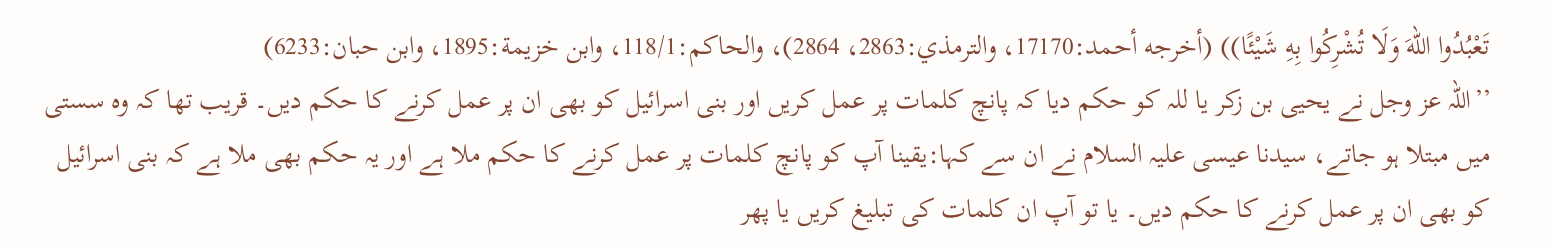تَعْبُدُوا اللهَ وَلَا تُشْرِكُوا بِهِ شَيْئًا)) (أخرجه أحمد:17170، والترمذي:2863، 2864)، والحاكم:118/1، وابن خزيمة:1895، وابن حبان:6233)
’’اللہ عز وجل نے یحیی بن زکر یا للہ کو حکم دیا کہ پانچ کلمات پر عمل کریں اور بنی اسرائیل کو بھی ان پر عمل کرنے کا حکم دیں۔ قریب تھا کہ وہ سستی میں مبتلا ہو جاتے، سیدنا عیسی علیہ السلام نے ان سے کہا:یقینا آپ کو پانچ کلمات پر عمل کرنے کا حکم ملا ہے اور یہ حکم بھی ملا ہے کہ بنی اسرائیل کو بھی ان پر عمل کرنے کا حکم دیں۔ یا تو آپ ان کلمات کی تبلیغ کریں یا پھر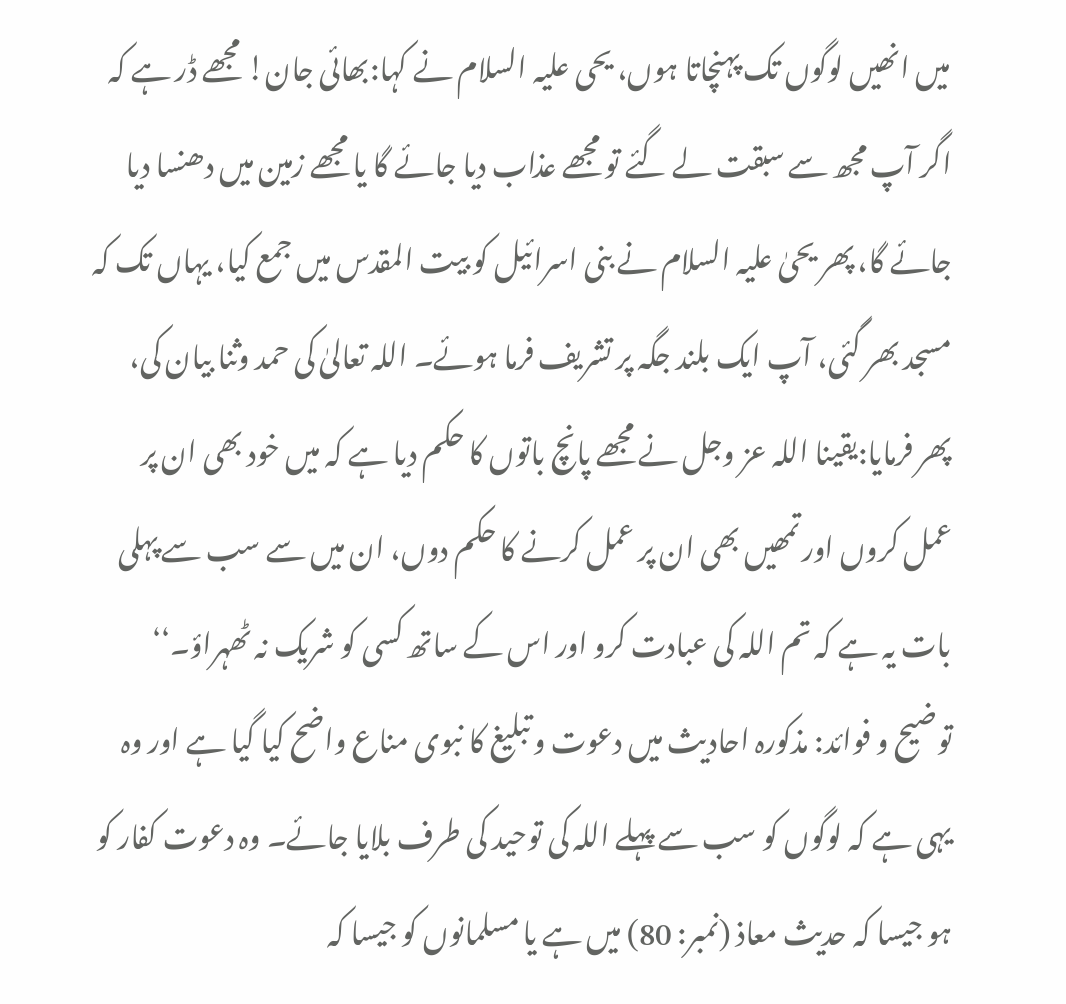میں انھیں لوگوں تک پہنچاتا ہوں، یحی علیہ السلام نے کہا:بھائی جان! مجھے ڈر ہے کہ اگر آپ مجھ سے سبقت لے گئے تو مجھے عذاب دیا جائے گا یا مجھے زمین میں دھنسا دیا جائے گا، پھر یحیٰ علیہ السلام نے بنی اسرائیل کو بیت المقدس میں جمع کیا، یہاں تک کہ مسجد بھر گئی، آپ ایک بلند جگہ پر تشریف فرما ہوئے۔ اللہ تعالیٰ کی حمد وثنا بیان کی، پھر فرمایا:یقینا اللہ عز وجل نے مجھے پانچ باتوں کا حکم دیا ہے کہ میں خود بھی ان پر عمل کروں اور تمھیں بھی ان پر عمل کرنے کا حکم دوں، ان میں سے سب سے پہلی بات یہ ہے کہ تم اللہ کی عبادت کرو اور اس کے ساتھ کسی کو شریک نہ ٹھہراؤ۔‘‘
توضیح و فوائد: مذکورہ احادیث میں دعوت و تبلیغ کا نبوی مناع واضح کیا گیا ہے اور وہ یہی ہے کہ لوگوں کو سب سے پہلے اللہ کی توحید کی طرف بلایا جائے۔ وہ دعوت کفار کو ہو جیسا کہ حدیث معاذ (نمبر: 80) میں ہے یا مسلمانوں کو جیسا کہ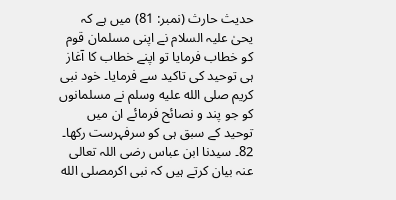حدیث حارث (نمبر: 81) میں ہے کہ یحیٰ علیہ السلام نے اپنی مسلمان قوم کو خطاب فرمایا تو اپنے خطاب کا آغاز ہی توحید کی تاکید سے فرمایا۔ خود نبی کریم صلى الله عليه وسلم نے مسلمانوں کو جو پند و نصائح فرمائے ان میں توحید کے سبق ہی کو سرفہرست رکھا۔
82۔ سیدنا ابن عباس رضی اللہ تعالی عنہ بیان کرتے ہیں کہ نبی اکرمصلى الله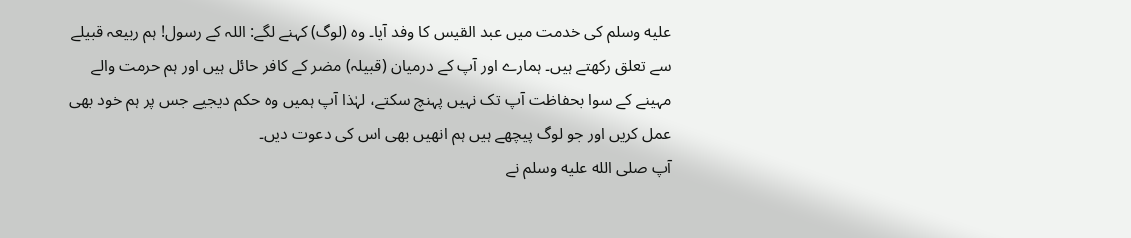عليه وسلم کی خدمت میں عبد القیس کا وفد آیا۔ وہ (لوگ) کہنے لگے: اللہ کے رسول! ہم ربیعہ قبیلے سے تعلق رکھتے ہیں۔ ہمارے اور آپ کے درمیان (قبیلہ) مضر کے کافر حائل ہیں اور ہم حرمت والے مہینے کے سوا بحفاظت آپ تک نہیں پہنچ سکتے، لہٰذا آپ ہمیں وہ حکم دیجیے جس پر ہم خود بھی عمل کریں اور جو لوگ پیچھے ہیں ہم انھیں بھی اس کی دعوت دیں۔
آپ صلى الله عليه وسلم نے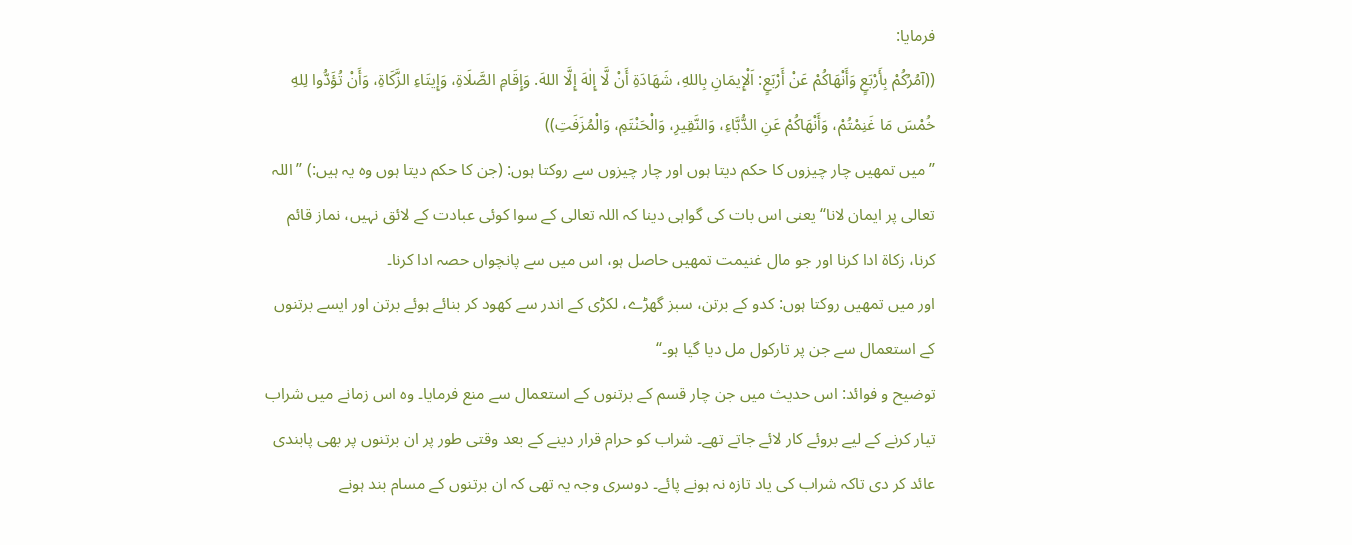فرمایا:
((آمُرُكُمْ بِأَرْبَعٍ وَأَنْهَاكُمْ عَنْ أَرْبَعٍ: اَلْإِيمَانِ بِاللهِ، شَهَادَةِ أَنْ لَّا إِلٰهَ إِلَّا اللهَ. وَإِقَامِ الصَّلَاةِ، وَإِيتَاءِ الزَّكَاةِ، وَأَنْ تُؤَدُّوا لِلهِ خُمْسَ مَا غَنِمْتُمْ، وَأَنْهَاكُمْ عَنِ الدُّبَّاءِ، وَالنَّقِيرِ، وَالْحَنْتَمِ، وَالْمُزَفَتِ))
’’میں تمھیں چار چیزوں کا حکم دیتا ہوں اور چار چیزوں سے روکتا ہوں: (جن کا حکم دیتا ہوں وہ یہ ہیں:) ’’اللہ تعالی پر ایمان لانا‘‘ یعنی اس بات کی گواہی دینا کہ اللہ تعالی کے سوا کوئی عبادت کے لائق نہیں، نماز قائم کرنا، زکاۃ ادا کرنا اور جو مال غنیمت تمھیں حاصل ہو، اس میں سے پانچواں حصہ ادا کرنا۔
اور میں تمھیں روکتا ہوں: کدو کے برتن، سبز گھڑے، لکڑی کے اندر سے کھود کر بنائے ہوئے برتن اور ایسے برتنوں کے استعمال سے جن پر تارکول مل دیا گیا ہو۔‘‘
توضیح و فوائد: اس حدیث میں جن چار قسم کے برتنوں کے استعمال سے منع فرمایا۔ وہ اس زمانے میں شراب تیار کرنے کے لیے بروئے کار لائے جاتے تھے۔ شراب کو حرام قرار دینے کے بعد وقتی طور پر ان برتنوں پر بھی پابندی عائد کر دی تاکہ شراب کی یاد تازہ نہ ہونے پائے۔ دوسری وجہ یہ تھی کہ ان برتنوں کے مسام بند ہونے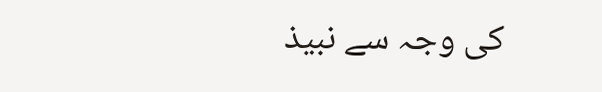کی وجہ سے نبیذ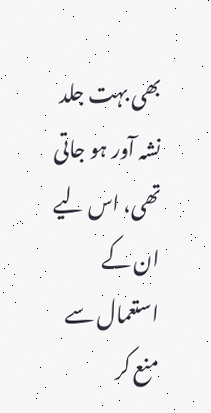بھی بہت جلد نشہ آور ہو جاتی تھی، اس لیے ان کے استعمال سے منع کر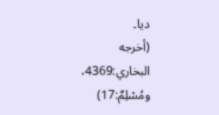دیا۔
(أخرجه البخاري:4369، ومُسْلِمٌ:17)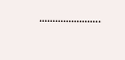…………………..